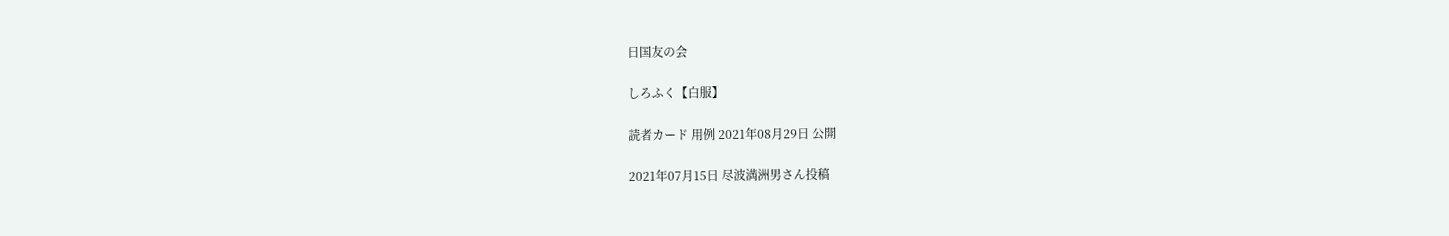日国友の会

しろふく【白服】

読者カード 用例 2021年08月29日 公開

2021年07月15日 尽波満洲男さん投稿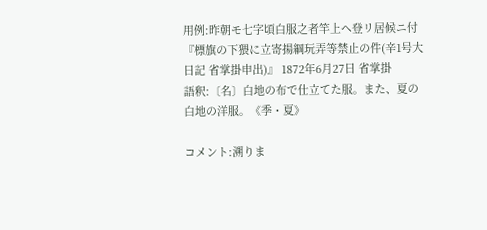用例:昨朝モ七字頃白服之者竿上ヘ登リ居候ニ付
『標旗の下猥に立寄揚綱玩弄等禁止の件(辛1号大日記 省掌掛申出)』 1872年6月27日 省掌掛
語釈:〔名〕白地の布で仕立てた服。また、夏の白地の洋服。《季・夏》

コメント:溯りま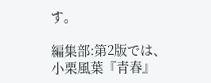す。

編集部:第2版では、小栗風葉『青春』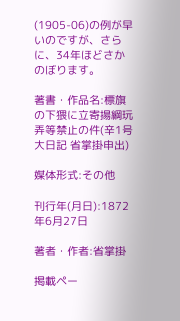(1905-06)の例が早いのですが、さらに、34年ほどさかのぼります。

著書・作品名:標旗の下猥に立寄揚綱玩弄等禁止の件(辛1号大日記 省掌掛申出)

媒体形式:その他

刊行年(月日):1872年6月27日

著者・作者:省掌掛

掲載ペー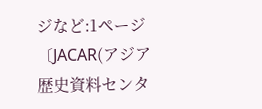ジなど:1ページ〔JACAR(アジア歴史資料センタ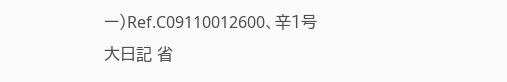ー)Ref.C09110012600、辛1号大日記 省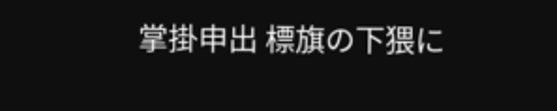掌掛申出 標旗の下猥に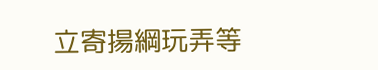立寄揚綱玩弄等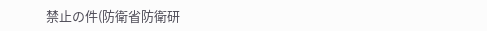禁止の件(防衛省防衛研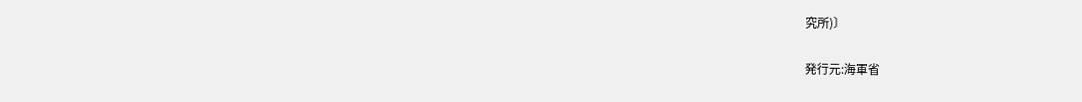究所)〕

発行元:海軍省